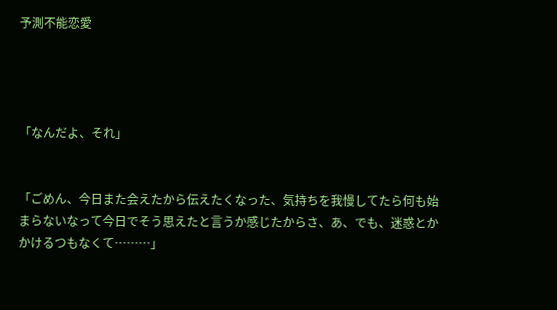予測不能恋愛




「なんだよ、それ」


「ごめん、今日また会えたから伝えたくなった、気持ちを我慢してたら何も始まらないなって今日でそう思えたと言うか感じたからさ、あ、でも、迷惑とかかけるつもなくて………」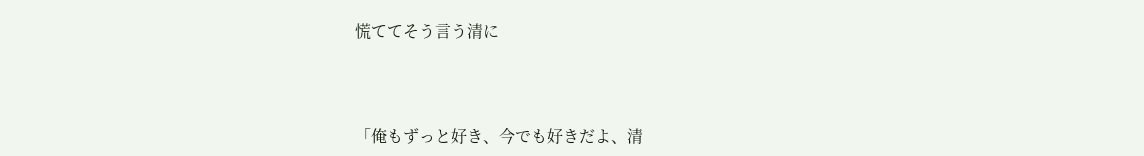慌ててそう言う清に



「俺もずっと好き、今でも好きだよ、清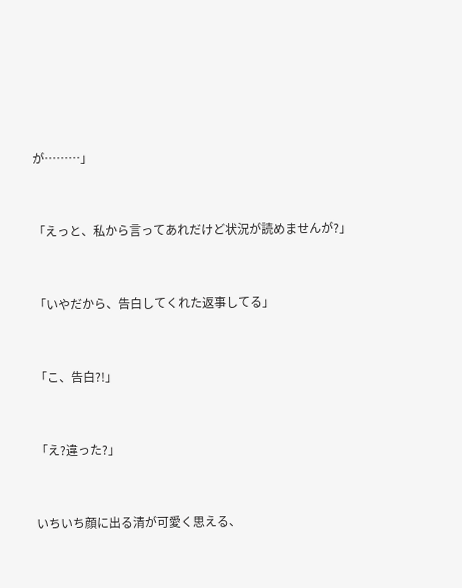が………」


「えっと、私から言ってあれだけど状況が読めませんが?」


「いやだから、告白してくれた返事してる」


「こ、告白?!」


「え?違った?」


いちいち顔に出る清が可愛く思える、